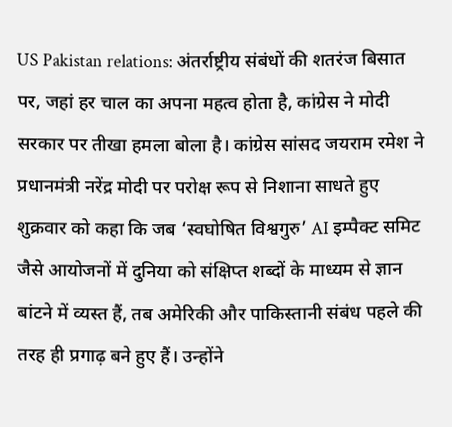US Pakistan relations: अंतर्राष्ट्रीय संबंधों की शतरंज बिसात पर, जहां हर चाल का अपना महत्व होता है, कांग्रेस ने मोदी सरकार पर तीखा हमला बोला है। कांग्रेस सांसद जयराम रमेश ने प्रधानमंत्री नरेंद्र मोदी पर परोक्ष रूप से निशाना साधते हुए शुक्रवार को कहा कि जब ‘स्वघोषित विश्वगुरु’ AI इम्पैक्ट समिट जैसे आयोजनों में दुनिया को संक्षिप्त शब्दों के माध्यम से ज्ञान बांटने में व्यस्त हैं, तब अमेरिकी और पाकिस्तानी संबंध पहले की तरह ही प्रगाढ़ बने हुए हैं। उन्होंने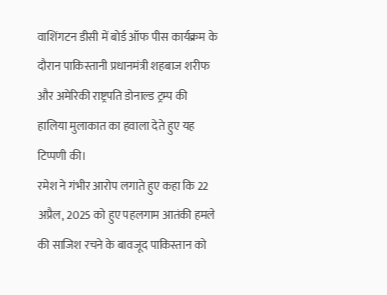वाशिंगटन डीसी में बोर्ड ऑफ पीस कार्यक्रम के दौरान पाकिस्तानी प्रधानमंत्री शहबाज शरीफ और अमेरिकी राष्ट्रपति डोनाल्ड ट्रम्प की हालिया मुलाकात का हवाला देते हुए यह टिप्पणी की।
रमेश ने गंभीर आरोप लगाते हुए कहा कि 22 अप्रैल, 2025 को हुए पहलगाम आतंकी हमले की साजिश रचने के बावजूद पाकिस्तान को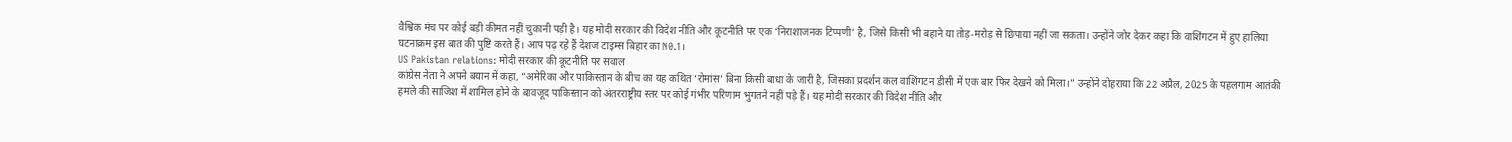वैश्विक मंच पर कोई बड़ी कीमत नहीं चुकानी पड़ी है। यह मोदी सरकार की विदेश नीति और कूटनीति पर एक ‘निराशाजनक टिप्पणी’ है, जिसे किसी भी बहाने या तोड़-मरोड़ से छिपाया नहीं जा सकता। उन्होंने जोर देकर कहा कि वाशिंगटन में हुए हालिया घटनाक्रम इस बात की पुष्टि करते हैं। आप पढ़ रहे हैं देशज टाइम्स बिहार का N0.1।
US Pakistan relations: मोदी सरकार की कूटनीति पर सवाल
कांग्रेस नेता ने अपने बयान में कहा, “अमेरिका और पाकिस्तान के बीच का यह कथित ‘रोमांस’ बिना किसी बाधा के जारी है, जिसका प्रदर्शन कल वाशिंगटन डीसी में एक बार फिर देखने को मिला।” उन्होंने दोहराया कि 22 अप्रैल, 2025 के पहलगाम आतंकी हमले की साजिश में शामिल होने के बावजूद पाकिस्तान को अंतरराष्ट्रीय स्तर पर कोई गंभीर परिणाम भुगतने नहीं पड़े हैं। यह मोदी सरकार की विदेश नीति और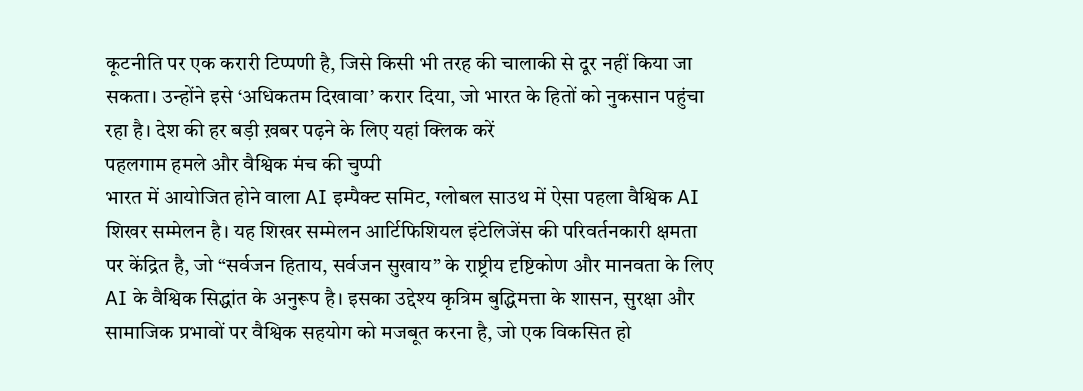कूटनीति पर एक करारी टिप्पणी है, जिसे किसी भी तरह की चालाकी से दूर नहीं किया जा सकता। उन्होंने इसे ‘अधिकतम दिखावा’ करार दिया, जो भारत के हितों को नुकसान पहुंचा रहा है। देश की हर बड़ी ख़बर पढ़ने के लिए यहां क्लिक करें
पहलगाम हमले और वैश्विक मंच की चुप्पी
भारत में आयोजित होने वाला AI इम्पैक्ट समिट, ग्लोबल साउथ में ऐसा पहला वैश्विक AI शिखर सम्मेलन है। यह शिखर सम्मेलन आर्टिफिशियल इंटेलिजेंस की परिवर्तनकारी क्षमता पर केंद्रित है, जो “सर्वजन हिताय, सर्वजन सुखाय” के राष्ट्रीय दृष्टिकोण और मानवता के लिए AI के वैश्विक सिद्धांत के अनुरूप है। इसका उद्देश्य कृत्रिम बुद्धिमत्ता के शासन, सुरक्षा और सामाजिक प्रभावों पर वैश्विक सहयोग को मजबूत करना है, जो एक विकसित हो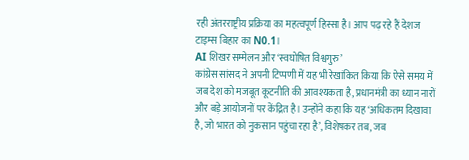रही अंतरराष्ट्रीय प्रक्रिया का महत्वपूर्ण हिस्सा है। आप पढ़ रहे हैं देशज टाइम्स बिहार का N0.1।
AI शिखर सम्मेलन और ‘स्वघोषित विश्वगुरु’
कांग्रेस सांसद ने अपनी टिप्पणी में यह भी रेखांकित किया कि ऐसे समय में जब देश को मजबूत कूटनीति की आवश्यकता है, प्रधानमंत्री का ध्यान नारों और बड़े आयोजनों पर केंद्रित है। उन्होंने कहा कि यह ‘अधिकतम दिखावा है, जो भारत को नुकसान पहुंचा रहा है’, विशेषकर तब, जब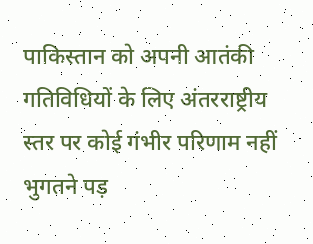पाकिस्तान को अपनी आतंकी गतिविधियों के लिए अंतरराष्ट्रीय स्तर पर कोई गंभीर परिणाम नहीं भुगतने पड़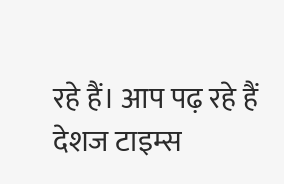रहे हैं। आप पढ़ रहे हैं देशज टाइम्स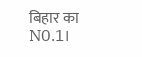बिहार का N0.1।